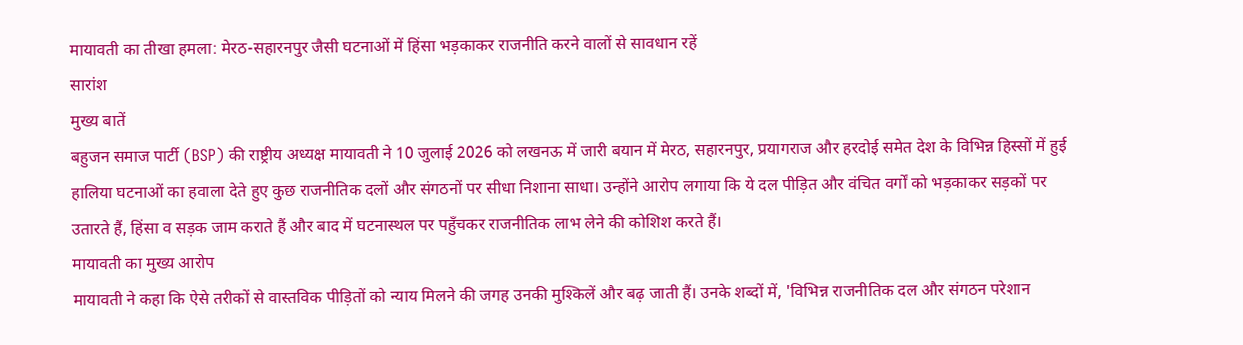मायावती का तीखा हमला: मेरठ-सहारनपुर जैसी घटनाओं में हिंसा भड़काकर राजनीति करने वालों से सावधान रहें
सारांश
मुख्य बातें
बहुजन समाज पार्टी (BSP) की राष्ट्रीय अध्यक्ष मायावती ने 10 जुलाई 2026 को लखनऊ में जारी बयान में मेरठ, सहारनपुर, प्रयागराज और हरदोई समेत देश के विभिन्न हिस्सों में हुई हालिया घटनाओं का हवाला देते हुए कुछ राजनीतिक दलों और संगठनों पर सीधा निशाना साधा। उन्होंने आरोप लगाया कि ये दल पीड़ित और वंचित वर्गों को भड़काकर सड़कों पर उतारते हैं, हिंसा व सड़क जाम कराते हैं और बाद में घटनास्थल पर पहुँचकर राजनीतिक लाभ लेने की कोशिश करते हैं।
मायावती का मुख्य आरोप
मायावती ने कहा कि ऐसे तरीकों से वास्तविक पीड़ितों को न्याय मिलने की जगह उनकी मुश्किलें और बढ़ जाती हैं। उनके शब्दों में, 'विभिन्न राजनीतिक दल और संगठन परेशान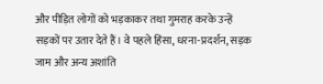और पीड़ित लोगों को भड़काकर तथा गुमराह करके उन्हें सड़कों पर उतार देते हैं। वे पहले हिंसा, धरना-प्रदर्शन, सड़क जाम और अन्य अशांति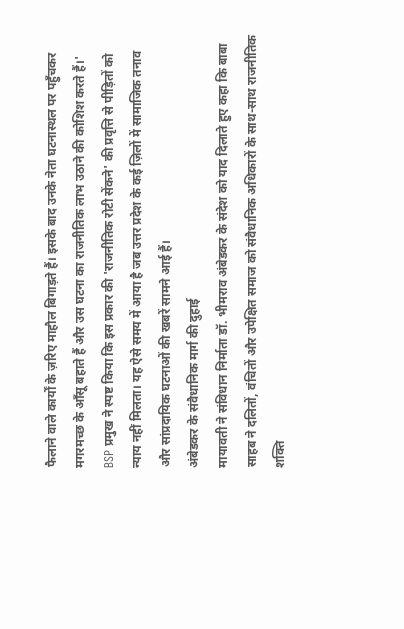फैलाने वाले कार्यों के ज़रिए माहौल बिगाड़ते हैं। इसके बाद उनके नेता घटनास्थल पर पहुँचकर मगरमच्छ के आँसू बहाते हैं और उस घटना का राजनीतिक लाभ उठाने की कोशिश करते हैं।'
BSP प्रमुख ने स्पष्ट किया कि इस प्रकार की 'राजनीतिक रोटी सेंकने' की प्रवृत्ति से पीड़ितों को न्याय नहीं मिलता। यह ऐसे समय में आया है जब उत्तर प्रदेश के कई ज़िलों में सामाजिक तनाव और सांप्रदायिक घटनाओं की खबरें सामने आई हैं।
अंबेडकर के संवैधानिक मार्ग की दुहाई
मायावती ने संविधान निर्माता डॉ. भीमराव अंबेडकर के संदेश को याद दिलाते हुए कहा कि बाबा साहब ने दलितों, वंचितों और उपेक्षित समाज को संवैधानिक अधिकारों के साथ-साथ राजनीतिक शक्ति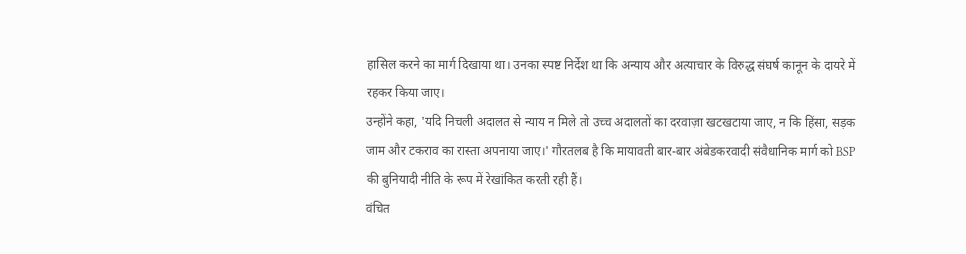हासिल करने का मार्ग दिखाया था। उनका स्पष्ट निर्देश था कि अन्याय और अत्याचार के विरुद्ध संघर्ष कानून के दायरे में रहकर किया जाए।
उन्होंने कहा, 'यदि निचली अदालत से न्याय न मिले तो उच्च अदालतों का दरवाज़ा खटखटाया जाए, न कि हिंसा, सड़क जाम और टकराव का रास्ता अपनाया जाए।' गौरतलब है कि मायावती बार-बार अंबेडकरवादी संवैधानिक मार्ग को BSP की बुनियादी नीति के रूप में रेखांकित करती रही हैं।
वंचित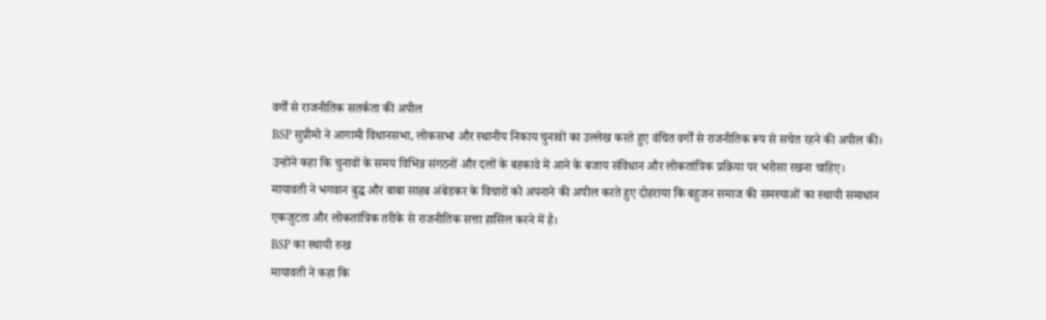वर्गों से राजनीतिक सतर्कता की अपील
BSP सुप्रीमो ने आगामी विधानसभा, लोकसभा और स्थानीय निकाय चुनावों का उल्लेख करते हुए वंचित वर्गों से राजनीतिक रूप से सचेत रहने की अपील की। उन्होंने कहा कि चुनावों के समय विभिन्न संगठनों और दलों के बहकावे में आने के बजाय संविधान और लोकतांत्रिक प्रक्रिया पर भरोसा रखना चाहिए।
मायावती ने भगवान बुद्ध और बाबा साहब अंबेडकर के विचारों को अपनाने की अपील करते हुए दोहराया कि बहुजन समाज की समस्याओं का स्थायी समाधान एकजुटता और लोकतांत्रिक तरीके से राजनीतिक सत्ता हासिल करने में है।
BSP का स्थायी रुख
मायावती ने कहा कि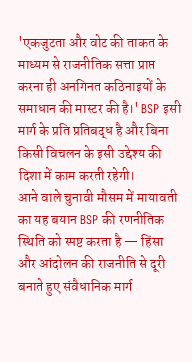'एकजुटता और वोट की ताकत के माध्यम से राजनीतिक सत्ता प्राप्त करना ही अनगिनत कठिनाइयों के समाधान की मास्टर की है।' BSP इसी मार्ग के प्रति प्रतिबद्ध है और बिना किसी विचलन के इसी उद्देश्य की दिशा में काम करती रहेगी।
आने वाले चुनावी मौसम में मायावती का यह बयान BSP की रणनीतिक स्थिति को स्पष्ट करता है — हिंसा और आंदोलन की राजनीति से दूरी बनाते हुए संवैधानिक मार्ग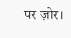पर ज़ोर।